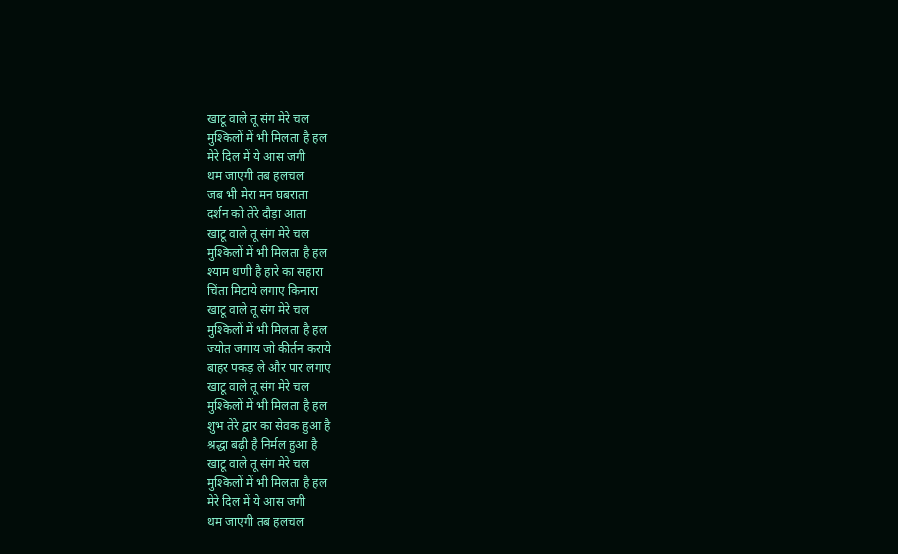खाटू वाले तू संग मेरे चल
मुश्किलों में भी मिलता है हल
मेरे दिल में ये आस जगी
थम जाएगी तब हलचल
जब भी मेरा मन घबराता
दर्शन को तेरे दौड़ा आता
खाटू वाले तू संग मेरे चल
मुश्किलों में भी मिलता है हल
श्याम धणी है हारे का सहारा
चिंता मिटाये लगाए किनारा
खाटू वाले तू संग मेरे चल
मुश्किलों में भी मिलता है हल
ज्योत जगाय जो कीर्तन कराये
बाहर पकड़ ले और पार लगाए
खाटू वाले तू संग मेरे चल
मुश्किलों में भी मिलता है हल
शुभ तेरे द्वार का सेवक हुआ है
श्रद्धा बढ़ी है निर्मल हुआ है
खाटू वाले तू संग मेरे चल
मुश्किलों में भी मिलता है हल
मेरे दिल में ये आस जगी
थम जाएगी तब हलचल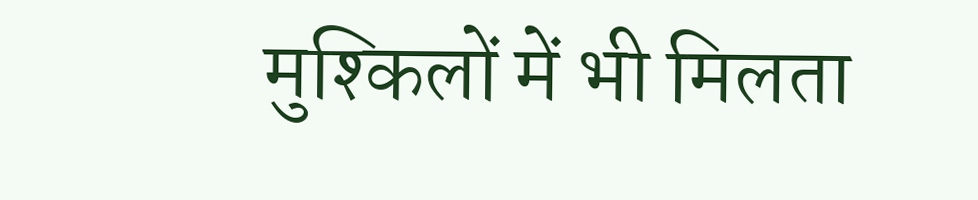मुश्किलों में भी मिलता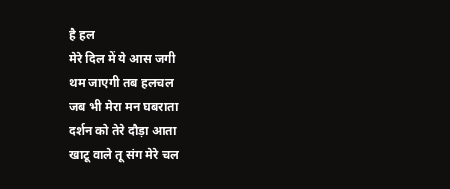है हल
मेरे दिल में ये आस जगी
थम जाएगी तब हलचल
जब भी मेरा मन घबराता
दर्शन को तेरे दौड़ा आता
खाटू वाले तू संग मेरे चल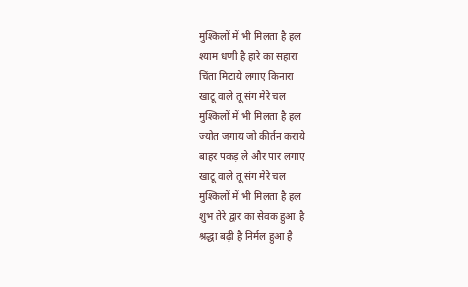मुश्किलों में भी मिलता है हल
श्याम धणी है हारे का सहारा
चिंता मिटाये लगाए किनारा
खाटू वाले तू संग मेरे चल
मुश्किलों में भी मिलता है हल
ज्योत जगाय जो कीर्तन कराये
बाहर पकड़ ले और पार लगाए
खाटू वाले तू संग मेरे चल
मुश्किलों में भी मिलता है हल
शुभ तेरे द्वार का सेवक हुआ है
श्रद्धा बढ़ी है निर्मल हुआ है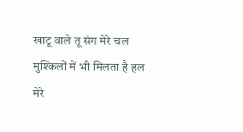खाटू वाले तू संग मेरे चल
मुश्किलों में भी मिलता है हल
मेरे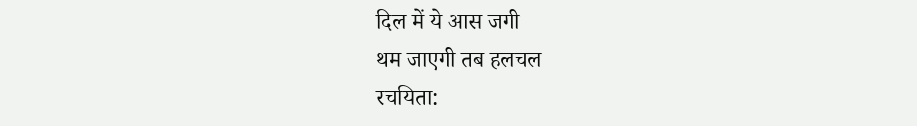दिल में ये आस जगी
थम जाएगी तब हलचल
रचयिता: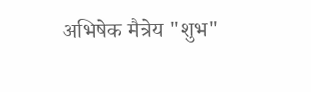अभिषेक मैत्रेय "शुभ"